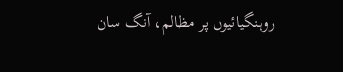روہنگیائیوں پر مظالم، آنگ سان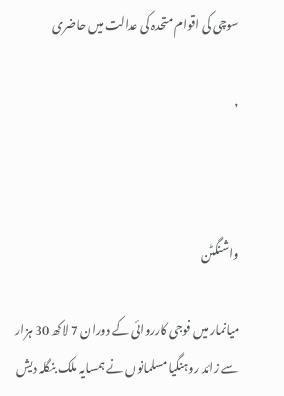سوچی کی اقوام متحدہ کی عدالت میں حاضری

,



واشنگٹن

میانمار میں فوجی کارروائی کے دوران 7 لاکھ 30 ہزار سے زائد روہنگیا مسلمانوں نے ہمسایہ ملک بنگلہ دیش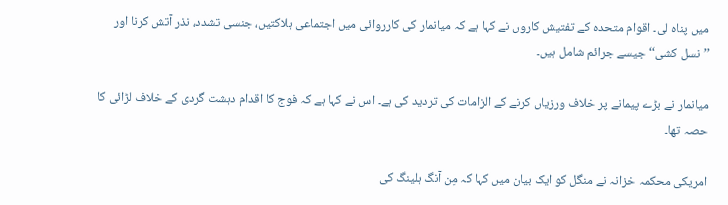میں پناہ لی۔ اقوام متحدہ کے تفتیش کاروں نے کہا ہے کہ میانمار کی کارروائی میں اجتماعی ہلاکتیں، جنسی تشدد، نذر آتش کرنا اور ’’نسل کشی‘‘ جیسے جرائم شامل ہیں۔

میانمار نے بڑے پیمانے پر خلاف ورزیاں کرنے کے الزامات کی تردید کی ہے۔ اس نے کہا ہے کہ فوج کا اقدام دہشت گردی کے خلاف لڑائی کا حصہ تھا۔

امریکی محکمہ خزانہ نے منگل کو ایک بیان میں کہا کہ مِن آنگ ہلینگ کی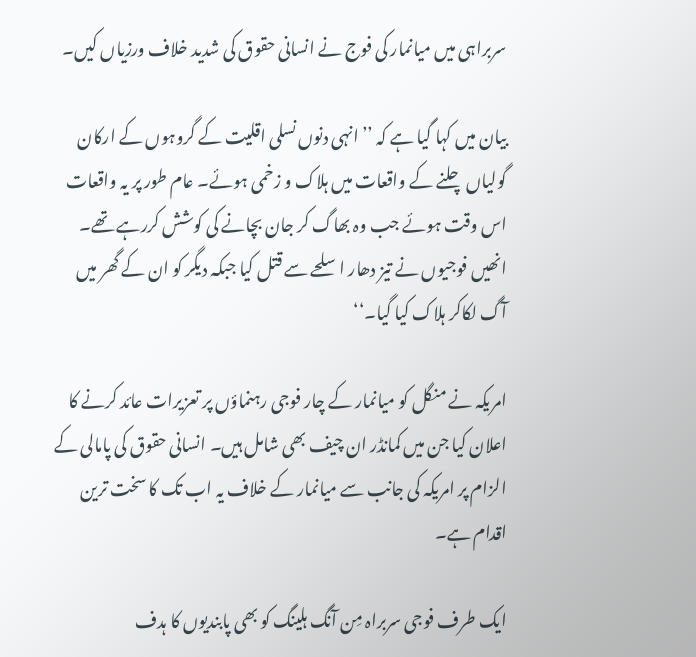سربراہی میں میانمار کی فوج نے انسانی حقوق کی شدید خلاف ورزیاں کیں۔

بیان میں کہا گیا ہے کہ ’’انہی دنوں نسلی اقلیت کے گروہوں کے ارکان گولیاں چلنے کے واقعات میں ہلاک و زخمی ہوئے۔ عام طور پر یہ واقعات اس وقت ہوئے جب وہ بھاگ کر جان بچانے کی کوشش کررہے تھے۔ انھیں فوجیوں نے تیز دھار اسلحے سے قتل کیا جبکہ دیگر کو ان کے گھر میں آگ لکاکر ہلاک کیا گیا۔‘‘

امریکہ نے منگل کو میانمار کے چار فوجی رہنماؤں پر تعزیرات عائد کرنے کا اعلان کیا جن میں کمانڈر ان چیف بھی شامل ہیں۔ انسانی حقوق کی پامالی کے الزام پر امریکہ کی جانب سے میانمار کے خلاف یہ اب تک کا سخت ترین اقدام ہے۔

ایک طرف فوجی سربراہ مِن آنگ ہلینگ کو بھی پابندیوں کا ہدف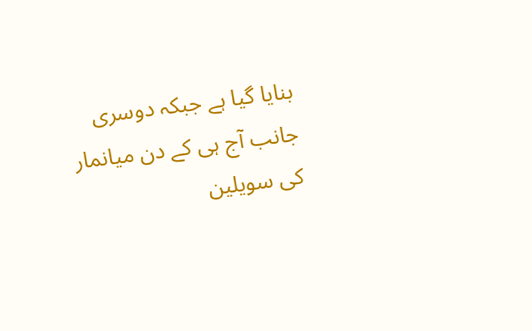بنایا گیا ہے جبکہ دوسری جانب آج ہی کے دن میانمار کی سویلین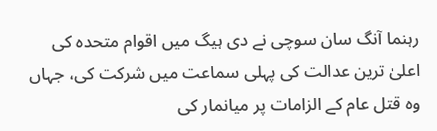رہنما آنگ سان سوچی نے دی ہیگ میں اقوام متحدہ کی اعلیٰ ترین عدالت کی پہلی سماعت میں شرکت کی، جہاں وہ قتل عام کے الزامات پر میانمار کی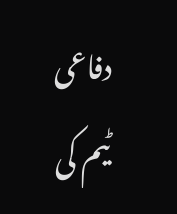دفاعی ٹیم کی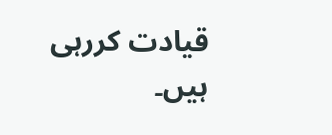قیادت کررہی ہیں۔